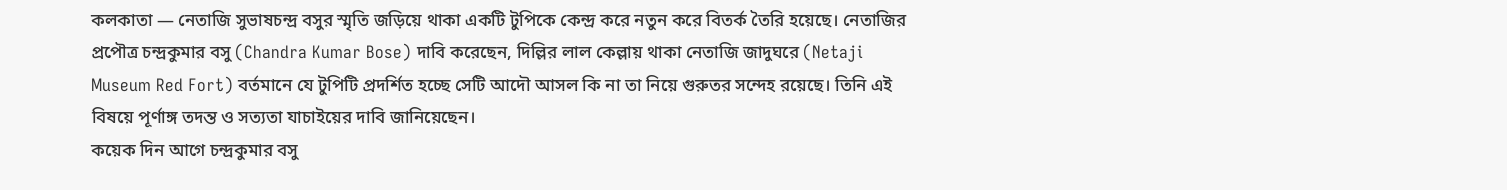কলকাতা — নেতাজি সুভাষচন্দ্র বসুর স্মৃতি জড়িয়ে থাকা একটি টুপিকে কেন্দ্র করে নতুন করে বিতর্ক তৈরি হয়েছে। নেতাজির প্রপৌত্র চন্দ্রকুমার বসু (Chandra Kumar Bose) দাবি করেছেন, দিল্লির লাল কেল্লায় থাকা নেতাজি জাদুঘরে (Netaji Museum Red Fort) বর্তমানে যে টুপিটি প্রদর্শিত হচ্ছে সেটি আদৌ আসল কি না তা নিয়ে গুরুতর সন্দেহ রয়েছে। তিনি এই বিষয়ে পূর্ণাঙ্গ তদন্ত ও সত্যতা যাচাইয়ের দাবি জানিয়েছেন।
কয়েক দিন আগে চন্দ্রকুমার বসু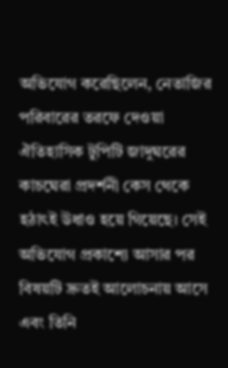অভিযোগ করেছিলেন, নেতাজির পরিবারের তরফে দেওয়া ঐতিহাসিক টুপিটি জাদুঘরের কাচঘেরা প্রদর্শনী কেস থেকে হঠাৎই উধাও হয়ে গিয়েছে। সেই অভিযোগ প্রকাশ্যে আসার পর বিষয়টি দ্রুতই আলোচনায় আসে এবং তিনি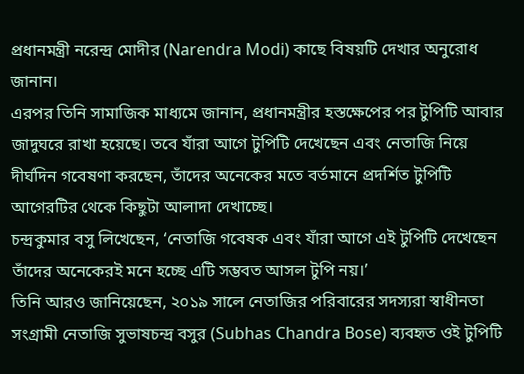প্রধানমন্ত্রী নরেন্দ্র মোদীর (Narendra Modi) কাছে বিষয়টি দেখার অনুরোধ জানান।
এরপর তিনি সামাজিক মাধ্যমে জানান, প্রধানমন্ত্রীর হস্তক্ষেপের পর টুপিটি আবার জাদুঘরে রাখা হয়েছে। তবে যাঁরা আগে টুপিটি দেখেছেন এবং নেতাজি নিয়ে দীর্ঘদিন গবেষণা করছেন, তাঁদের অনেকের মতে বর্তমানে প্রদর্শিত টুপিটি আগেরটির থেকে কিছুটা আলাদা দেখাচ্ছে।
চন্দ্রকুমার বসু লিখেছেন, ‘নেতাজি গবেষক এবং যাঁরা আগে এই টুপিটি দেখেছেন তাঁদের অনেকেরই মনে হচ্ছে এটি সম্ভবত আসল টুপি নয়।’
তিনি আরও জানিয়েছেন, ২০১৯ সালে নেতাজির পরিবারের সদস্যরা স্বাধীনতা সংগ্রামী নেতাজি সুভাষচন্দ্র বসুর (Subhas Chandra Bose) ব্যবহৃত ওই টুপিটি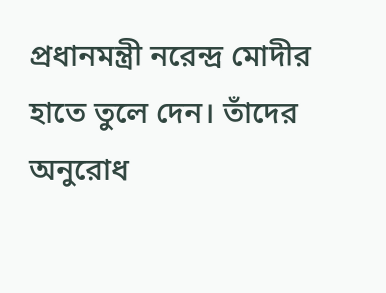প্রধানমন্ত্রী নরেন্দ্র মোদীর হাতে তুলে দেন। তাঁদের অনুরোধ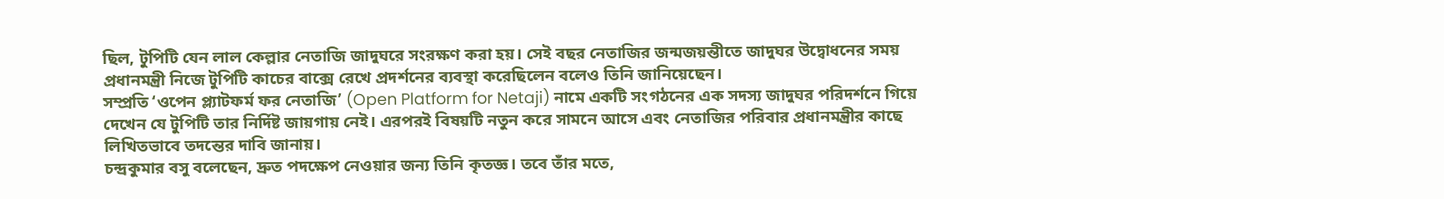ছিল, টুপিটি যেন লাল কেল্লার নেতাজি জাদুঘরে সংরক্ষণ করা হয়। সেই বছর নেতাজির জন্মজয়ন্তীতে জাদুঘর উদ্বোধনের সময় প্রধানমন্ত্রী নিজে টুপিটি কাচের বাক্সে রেখে প্রদর্শনের ব্যবস্থা করেছিলেন বলেও তিনি জানিয়েছেন।
সম্প্রতি ‘ওপেন প্ল্যাটফর্ম ফর নেতাজি’ (Open Platform for Netaji) নামে একটি সংগঠনের এক সদস্য জাদুঘর পরিদর্শনে গিয়ে দেখেন যে টুপিটি তার নির্দিষ্ট জায়গায় নেই। এরপরই বিষয়টি নতুন করে সামনে আসে এবং নেতাজির পরিবার প্রধানমন্ত্রীর কাছে লিখিতভাবে তদন্তের দাবি জানায়।
চন্দ্রকুমার বসু বলেছেন, দ্রুত পদক্ষেপ নেওয়ার জন্য তিনি কৃতজ্ঞ। তবে তাঁর মতে,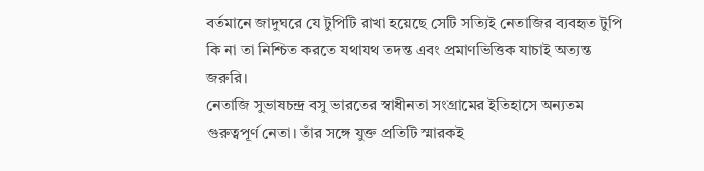বর্তমানে জাদুঘরে যে টুপিটি রাখা হয়েছে সেটি সত্যিই নেতাজির ব্যবহৃত টুপি কি না তা নিশ্চিত করতে যথাযথ তদন্ত এবং প্রমাণভিত্তিক যাচাই অত্যন্ত জরুরি।
নেতাজি সুভাষচন্দ্র বসু ভারতের স্বাধীনতা সংগ্রামের ইতিহাসে অন্যতম গুরুত্বপূর্ণ নেতা। তাঁর সঙ্গে যুক্ত প্রতিটি স্মারকই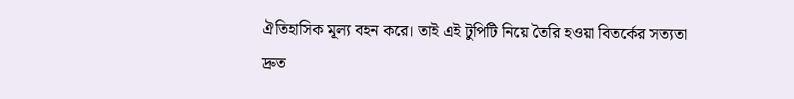ঐতিহাসিক মূল্য বহন করে। তাই এই টুপিটি নিয়ে তৈরি হওয়া বিতর্কের সত্যতা দ্রুত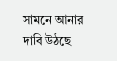সামনে আনার দাবি উঠছে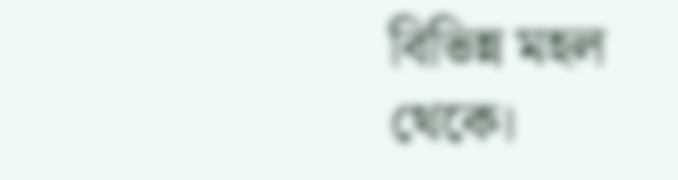বিভিন্ন মহল থেকে।